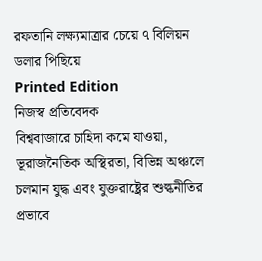রফতানি লক্ষ্যমাত্রার চেয়ে ৭ বিলিয়ন ডলার পিছিয়ে
Printed Edition
নিজস্ব প্রতিবেদক
বিশ্ববাজারে চাহিদা কমে যাওয়া, ভূরাজনৈতিক অস্থিরতা, বিভিন্ন অঞ্চলে চলমান যুদ্ধ এবং যুক্তরাষ্ট্রের শুল্কনীতির প্রভাবে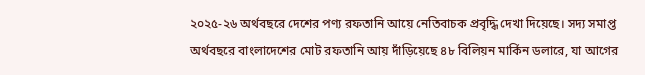২০২৫-২৬ অর্থবছরে দেশের পণ্য রফতানি আয়ে নেতিবাচক প্রবৃদ্ধি দেখা দিয়েছে। সদ্য সমাপ্ত অর্থবছরে বাংলাদেশের মোট রফতানি আয় দাঁড়িয়েছে ৪৮ বিলিয়ন মার্কিন ডলারে, যা আগের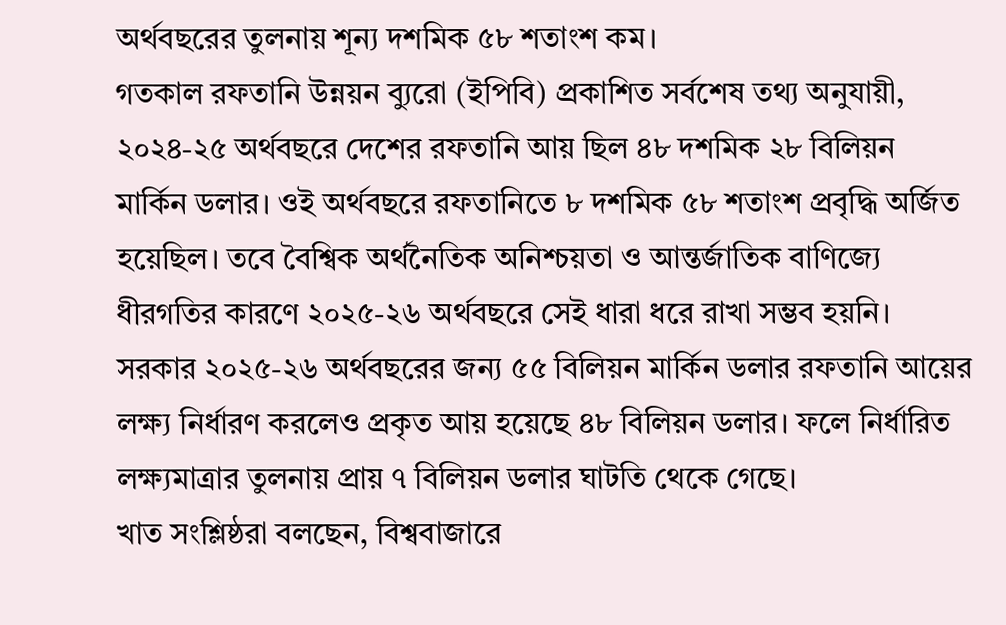অর্থবছরের তুলনায় শূন্য দশমিক ৫৮ শতাংশ কম।
গতকাল রফতানি উন্নয়ন ব্যুরো (ইপিবি) প্রকাশিত সর্বশেষ তথ্য অনুযায়ী, ২০২৪-২৫ অর্থবছরে দেশের রফতানি আয় ছিল ৪৮ দশমিক ২৮ বিলিয়ন মার্কিন ডলার। ওই অর্থবছরে রফতানিতে ৮ দশমিক ৫৮ শতাংশ প্রবৃদ্ধি অর্জিত হয়েছিল। তবে বৈশ্বিক অর্থনৈতিক অনিশ্চয়তা ও আন্তর্জাতিক বাণিজ্যে ধীরগতির কারণে ২০২৫-২৬ অর্থবছরে সেই ধারা ধরে রাখা সম্ভব হয়নি।
সরকার ২০২৫-২৬ অর্থবছরের জন্য ৫৫ বিলিয়ন মার্কিন ডলার রফতানি আয়ের লক্ষ্য নির্ধারণ করলেও প্রকৃত আয় হয়েছে ৪৮ বিলিয়ন ডলার। ফলে নির্ধারিত লক্ষ্যমাত্রার তুলনায় প্রায় ৭ বিলিয়ন ডলার ঘাটতি থেকে গেছে।
খাত সংশ্লিষ্ঠরা বলছেন, বিশ্ববাজারে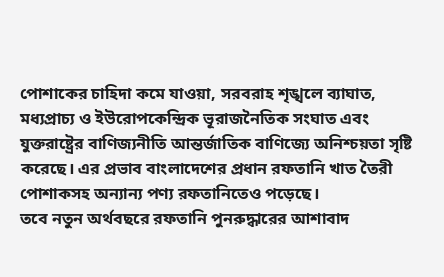পোশাকের চাহিদা কমে যাওয়া, সরবরাহ শৃঙ্খলে ব্যাঘাত, মধ্যপ্রাচ্য ও ইউরোপকেন্দ্রিক ভূরাজনৈতিক সংঘাত এবং যুক্তরাষ্ট্রের বাণিজ্যনীতি আন্তর্জাতিক বাণিজ্যে অনিশ্চয়তা সৃষ্টি করেছে। এর প্রভাব বাংলাদেশের প্রধান রফতানি খাত তৈরী পোশাকসহ অন্যান্য পণ্য রফতানিতেও পড়েছে।
তবে নতুন অর্থবছরে রফতানি পুনরুদ্ধারের আশাবাদ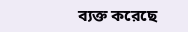ব্যক্ত করেছে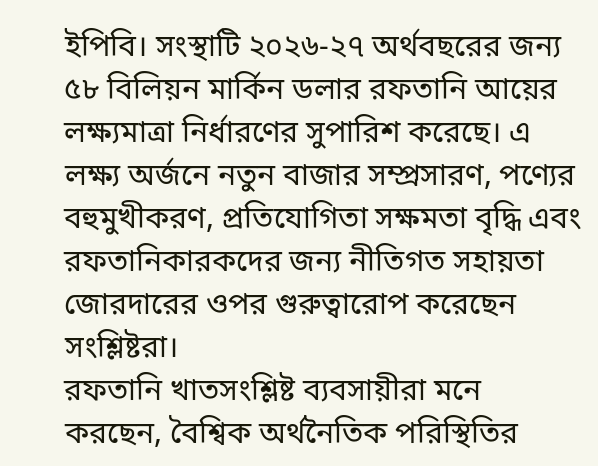ইপিবি। সংস্থাটি ২০২৬-২৭ অর্থবছরের জন্য ৫৮ বিলিয়ন মার্কিন ডলার রফতানি আয়ের লক্ষ্যমাত্রা নির্ধারণের সুপারিশ করেছে। এ লক্ষ্য অর্জনে নতুন বাজার সম্প্রসারণ, পণ্যের বহুমুখীকরণ, প্রতিযোগিতা সক্ষমতা বৃদ্ধি এবং রফতানিকারকদের জন্য নীতিগত সহায়তা জোরদারের ওপর গুরুত্বারোপ করেছেন সংশ্লিষ্টরা।
রফতানি খাতসংশ্লিষ্ট ব্যবসায়ীরা মনে করছেন, বৈশ্বিক অর্থনৈতিক পরিস্থিতির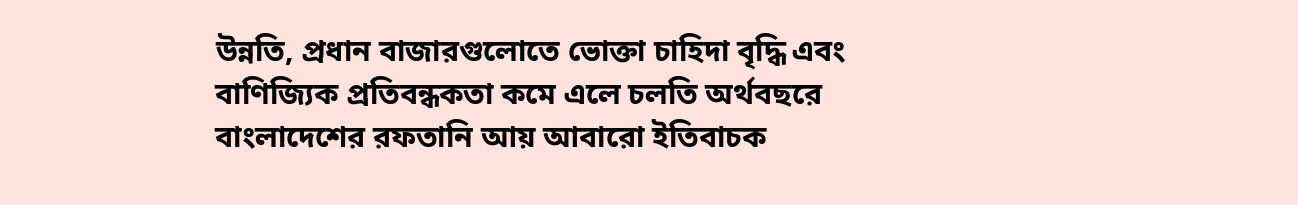উন্নতি, প্রধান বাজারগুলোতে ভোক্তা চাহিদা বৃদ্ধি এবং বাণিজ্যিক প্রতিবন্ধকতা কমে এলে চলতি অর্থবছরে বাংলাদেশের রফতানি আয় আবারো ইতিবাচক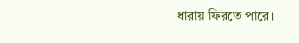ধারায় ফিরতে পারে।